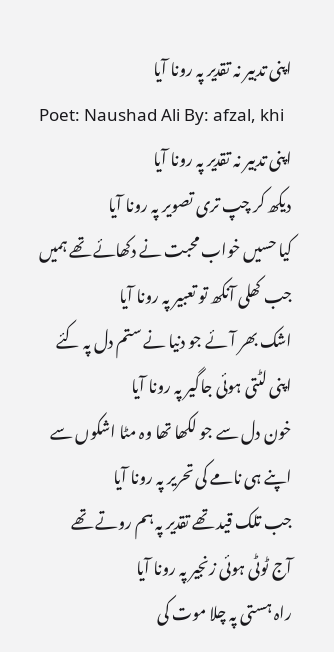اپنی تدبیر نہ تقدیر پہ رونا آیا
Poet: Naushad Ali By: afzal, khi
اپنی تدبیر نہ تقدیر پہ رونا آیا
دیکھ کر چپ تری تصویر پہ رونا آیا
کیا حسیں خواب محبت نے دکھائے تھے ہمیں
جب کھلی آنکھ تو تعبیر پہ رونا آیا
اشک بھر آئے جو دنیا نے ستم دل پہ کئے
اپنی لٹتی ہوئی جاگیر پہ رونا آیا
خون دل سے جو لکھا تھا وہ مٹا اشکوں سے
اپنے ہی نامے کی تحریر پہ رونا آیا
جب تلک قید تھے تقدیر پہ ہم روتے تھے
آج ٹوٹی ہوئی زنجیر پہ رونا آیا
راہ ہستی پہ چلا موت کی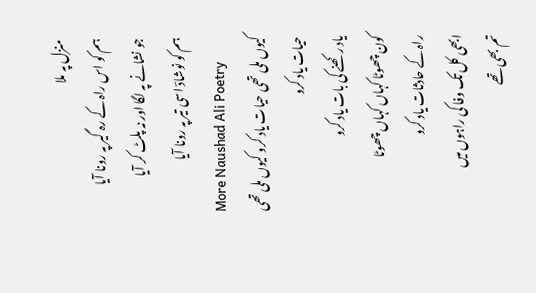منزل پہ ملا
ہم کو اس راہ کے رہ گیر پہ رونا آیا
جو نشانے پہ لگا اور نہ پلٹ کر آیا
ہم کو نوشادؔ اسی تیر پہ رونا آیا
More Naushad Ali Poetry
کیوں ملی تھی حیات یاد کرو کیوں ملی تھی حیات یاد کرو
یاد رکھنے کی بات یاد کرو
کون چھوٹا کہاں کہاں چھوٹا
راہ کے حادثات یاد کرو
ابھی کل تک وفا کی راہوں میں
تم بھی تھے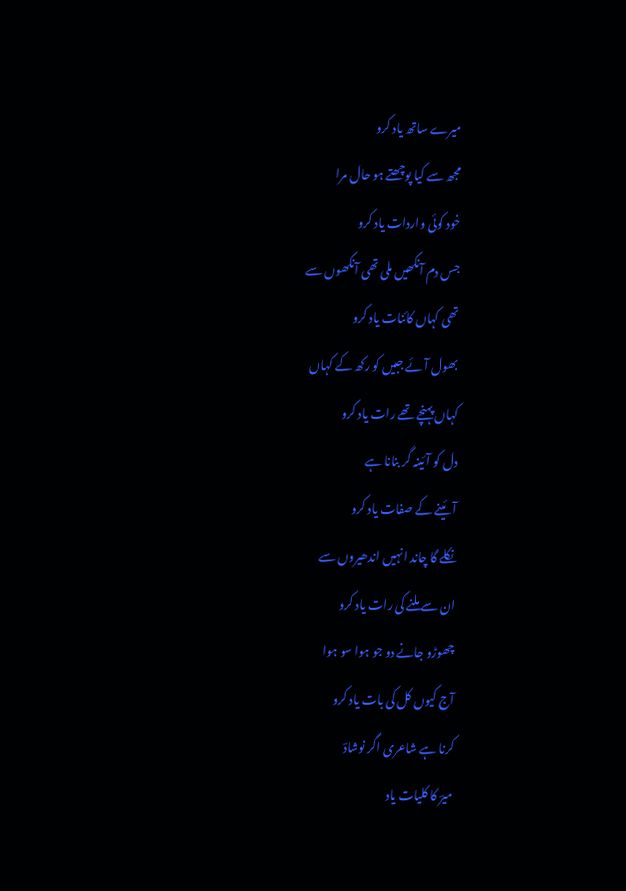میرے ساتھ یاد کرو
مجھ سے کیا پوچھتے ہو حال مرا
خود کوئی واردات یاد کرو
جس دم آنکھیں ملی تھی آنکھوں سے
تھی کہاں کائنات یاد کرو
بھول آئے جبیں کو رکھ کے کہاں
کہاں پہنچے تھے رات یاد کرو
دل کو آئینہ گر بنانا ہے
آئینے کے صفات یاد کرو
نکلے گا چاند انہیں اندھیروں سے
ان سے ملنے کی رات یاد کرو
چھوڑو جانے دو جو ہوا سو ہوا
آج کیوں کل کی بات یاد کرو
کرنا ہے شاعری اگر نوشادؔ
میرؔ کا کلیات یاد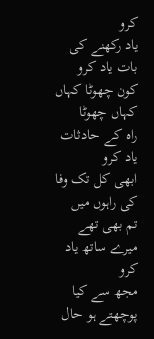کرو
یاد رکھنے کی بات یاد کرو
کون چھوٹا کہاں کہاں چھوٹا
راہ کے حادثات یاد کرو
ابھی کل تک وفا کی راہوں میں
تم بھی تھے میرے ساتھ یاد کرو
مجھ سے کیا پوچھتے ہو حال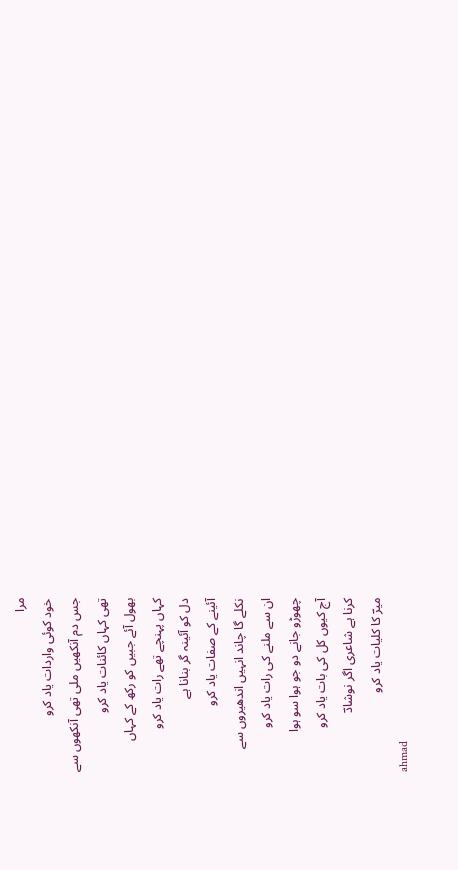مرا
خود کوئی واردات یاد کرو
جس دم آنکھیں ملی تھی آنکھوں سے
تھی کہاں کائنات یاد کرو
بھول آئے جبیں کو رکھ کے کہاں
کہاں پہنچے تھے رات یاد کرو
دل کو آئینہ گر بنانا ہے
آئینے کے صفات یاد کرو
نکلے گا چاند انہیں اندھیروں سے
ان سے ملنے کی رات یاد کرو
چھوڑو جانے دو جو ہوا سو ہوا
آج کیوں کل کی بات یاد کرو
کرنا ہے شاعری اگر نوشادؔ
میرؔ کا کلیات یاد کرو
ahmad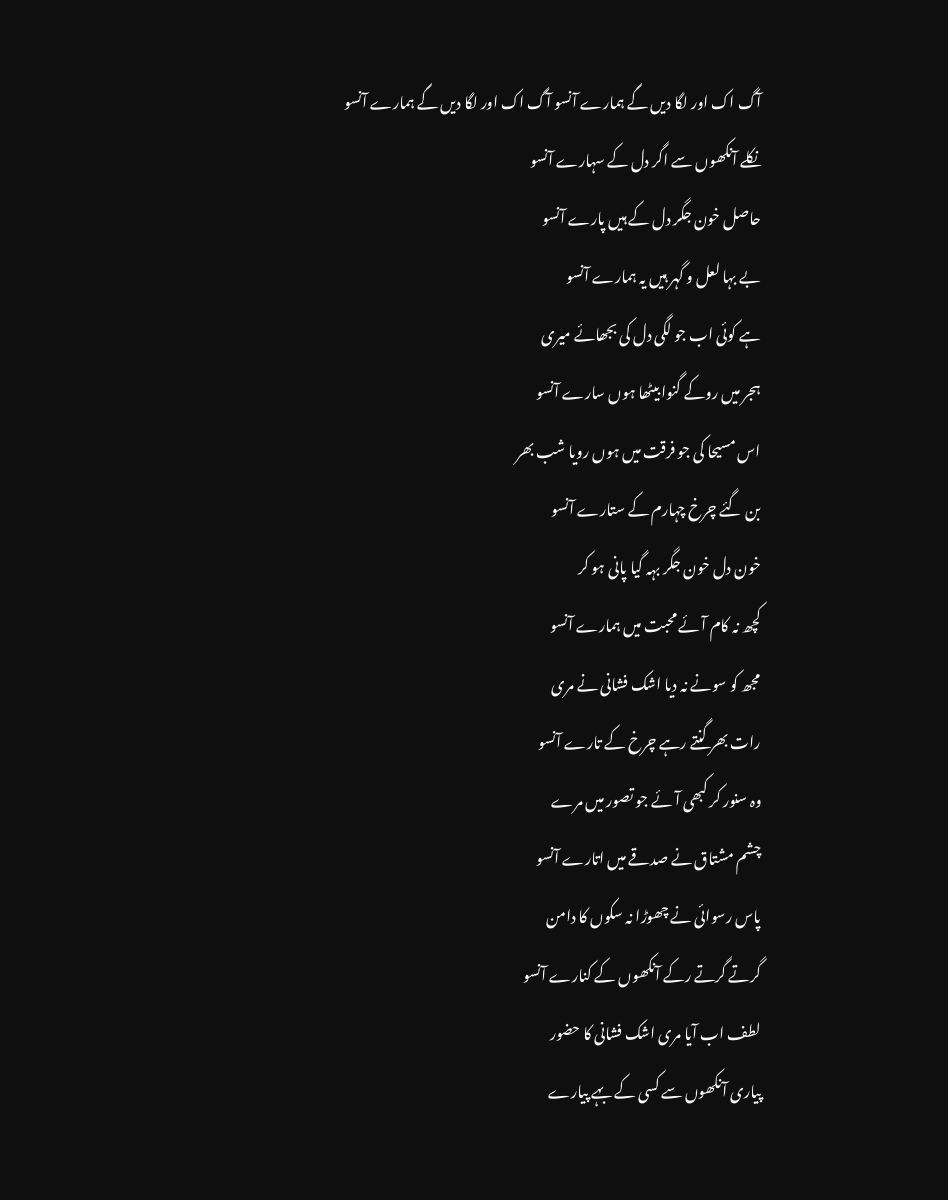آگ اک اور لگا دیں گے ہمارے آنسو آگ اک اور لگا دیں گے ہمارے آنسو
نکلے آنکھوں سے اگر دل کے سہارے آنسو
حاصل خون جگر دل کے ہیں پارے آنسو
بے بہا لعل و گہر ہیں یہ ہمارے آنسو
ہے کوئی اب جو لگی دل کی بجھائے میری
ہجر میں روکے گنوا بیٹھا ہوں سارے آنسو
اس مسیحا کی جو فرقت میں ہوں رویا شب بھر
بن گئے چرخ چہارم کے ستارے آنسو
خون دل خون جگر بہہ گیا پانی ہو کر
کچھ نہ کام آئے محبت میں ہمارے آنسو
مجھ کو سونے نہ دیا اشک فشانی نے مری
رات بھر گنتے رہے چرخ کے تارے آنسو
وہ سنور کر کبھی آئے جو تصور میں مرے
چشم مشتاق نے صدقے میں اتارے آنسو
پاس رسوائی نے چھوڑا نہ سکوں کا دامن
گرتے گرتے رکے آنکھوں کے کنارے آنسو
لطف اب آیا مری اشک فشانی کا حضور
پیاری آنکھوں سے کسی کے بہے پیارے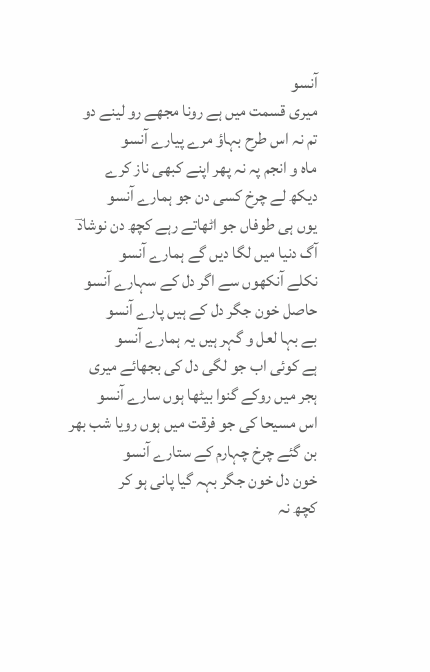آنسو
میری قسمت میں ہے رونا مجھے رو لینے دو
تم نہ اس طرح بہاؤ مرے پیارے آنسو
ماہ و انجم پہ نہ پھر اپنے کبھی ناز کرے
دیکھ لے چرخ کسی دن جو ہمارے آنسو
یوں ہی طوفاں جو اٹھاتے رہے کچھ دن نوشادؔ
آگ دنیا میں لگا دیں گے ہمارے آنسو
نکلے آنکھوں سے اگر دل کے سہارے آنسو
حاصل خون جگر دل کے ہیں پارے آنسو
بے بہا لعل و گہر ہیں یہ ہمارے آنسو
ہے کوئی اب جو لگی دل کی بجھائے میری
ہجر میں روکے گنوا بیٹھا ہوں سارے آنسو
اس مسیحا کی جو فرقت میں ہوں رویا شب بھر
بن گئے چرخ چہارم کے ستارے آنسو
خون دل خون جگر بہہ گیا پانی ہو کر
کچھ نہ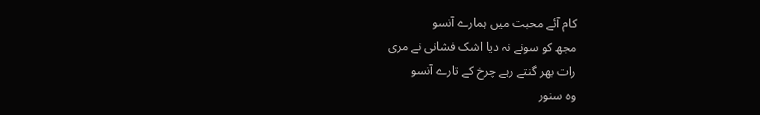کام آئے محبت میں ہمارے آنسو
مجھ کو سونے نہ دیا اشک فشانی نے مری
رات بھر گنتے رہے چرخ کے تارے آنسو
وہ سنور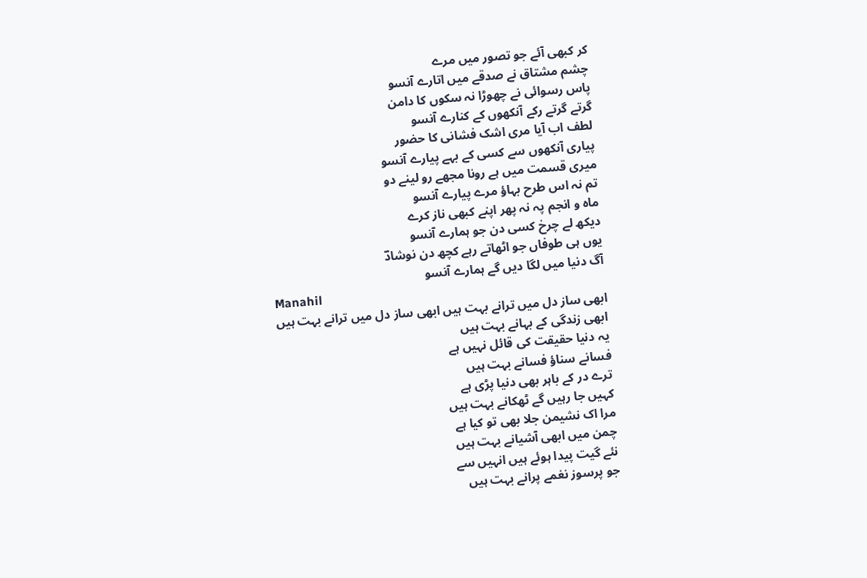کر کبھی آئے جو تصور میں مرے
چشم مشتاق نے صدقے میں اتارے آنسو
پاس رسوائی نے چھوڑا نہ سکوں کا دامن
گرتے گرتے رکے آنکھوں کے کنارے آنسو
لطف اب آیا مری اشک فشانی کا حضور
پیاری آنکھوں سے کسی کے بہے پیارے آنسو
میری قسمت میں ہے رونا مجھے رو لینے دو
تم نہ اس طرح بہاؤ مرے پیارے آنسو
ماہ و انجم پہ نہ پھر اپنے کبھی ناز کرے
دیکھ لے چرخ کسی دن جو ہمارے آنسو
یوں ہی طوفاں جو اٹھاتے رہے کچھ دن نوشادؔ
آگ دنیا میں لگا دیں گے ہمارے آنسو
Manahil
ابھی ساز دل میں ترانے بہت ہیں ابھی ساز دل میں ترانے بہت ہیں
ابھی زندگی کے بہانے بہت ہیں
یہ دنیا حقیقت کی قائل نہیں ہے
فسانے سناؤ فسانے بہت ہیں
ترے در کے باہر بھی دنیا پڑی ہے
کہیں جا رہیں گے ٹھکانے بہت ہیں
مرا اک نشیمن جلا بھی تو کیا ہے
چمن میں ابھی آشیانے بہت ہیں
نئے گیت پیدا ہوئے ہیں انہیں سے
جو پرسوز نغمے پرانے بہت ہیں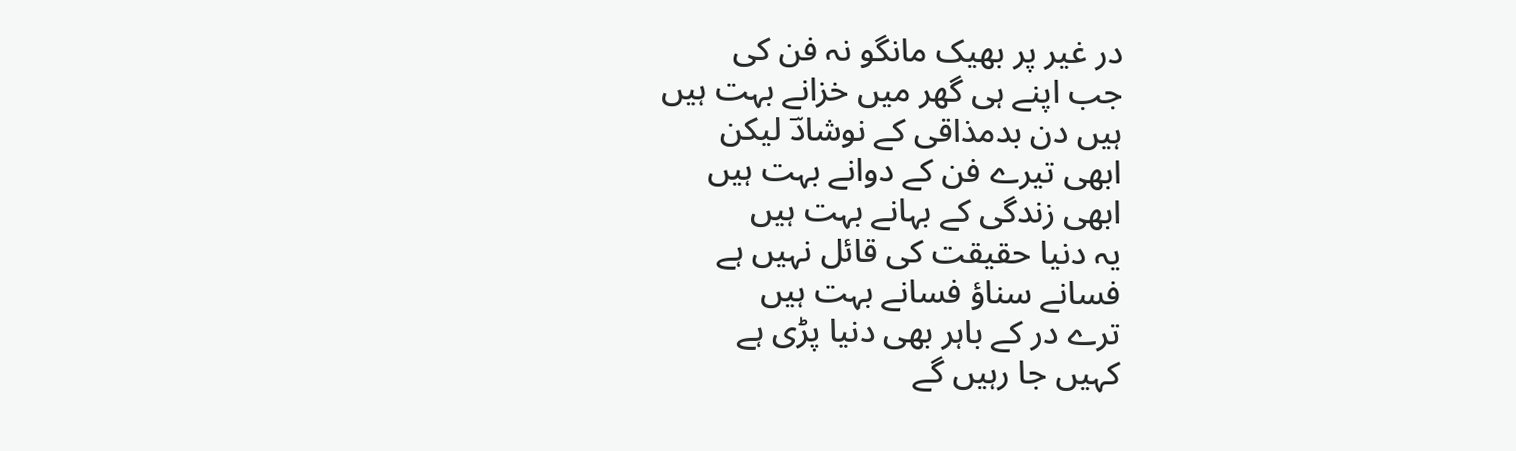در غیر پر بھیک مانگو نہ فن کی
جب اپنے ہی گھر میں خزانے بہت ہیں
ہیں دن بدمذاقی کے نوشادؔ لیکن
ابھی تیرے فن کے دوانے بہت ہیں
ابھی زندگی کے بہانے بہت ہیں
یہ دنیا حقیقت کی قائل نہیں ہے
فسانے سناؤ فسانے بہت ہیں
ترے در کے باہر بھی دنیا پڑی ہے
کہیں جا رہیں گے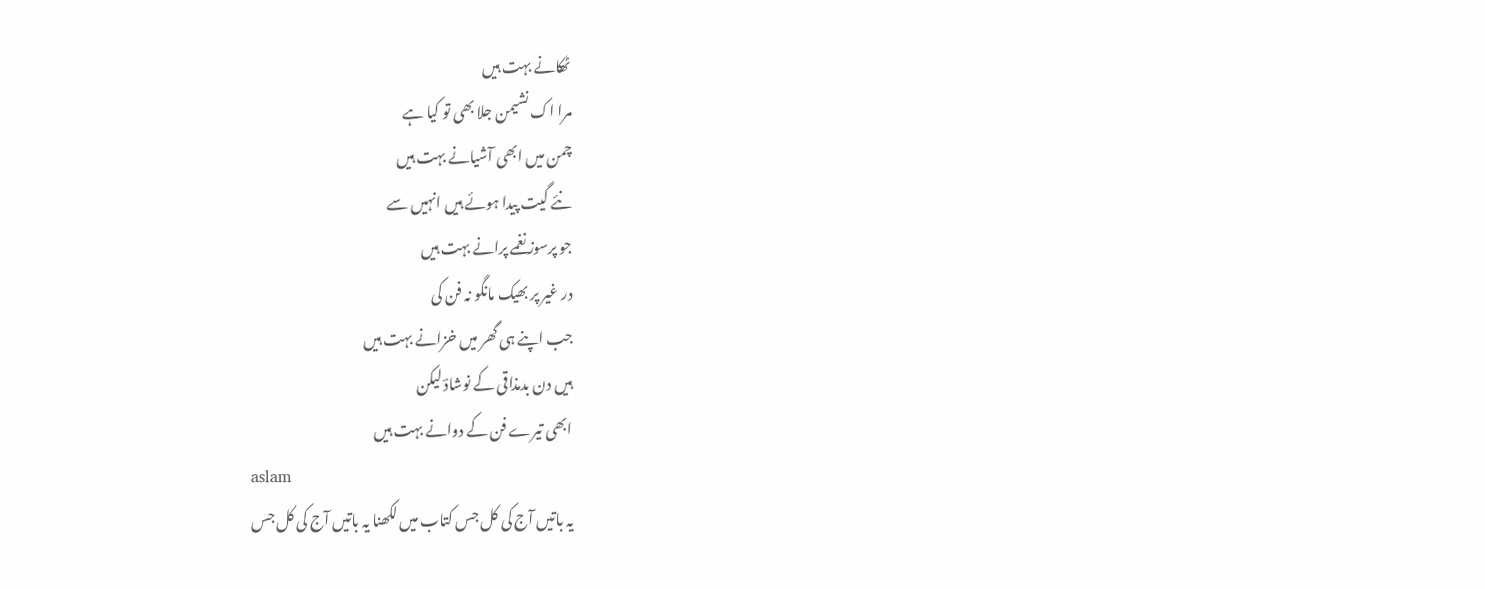ٹھکانے بہت ہیں
مرا اک نشیمن جلا بھی تو کیا ہے
چمن میں ابھی آشیانے بہت ہیں
نئے گیت پیدا ہوئے ہیں انہیں سے
جو پرسوز نغمے پرانے بہت ہیں
در غیر پر بھیک مانگو نہ فن کی
جب اپنے ہی گھر میں خزانے بہت ہیں
ہیں دن بدمذاقی کے نوشادؔ لیکن
ابھی تیرے فن کے دوانے بہت ہیں
aslam
یہ باتیں آج کی کل جس کتاب میں لکھنا یہ باتیں آج کی کل جس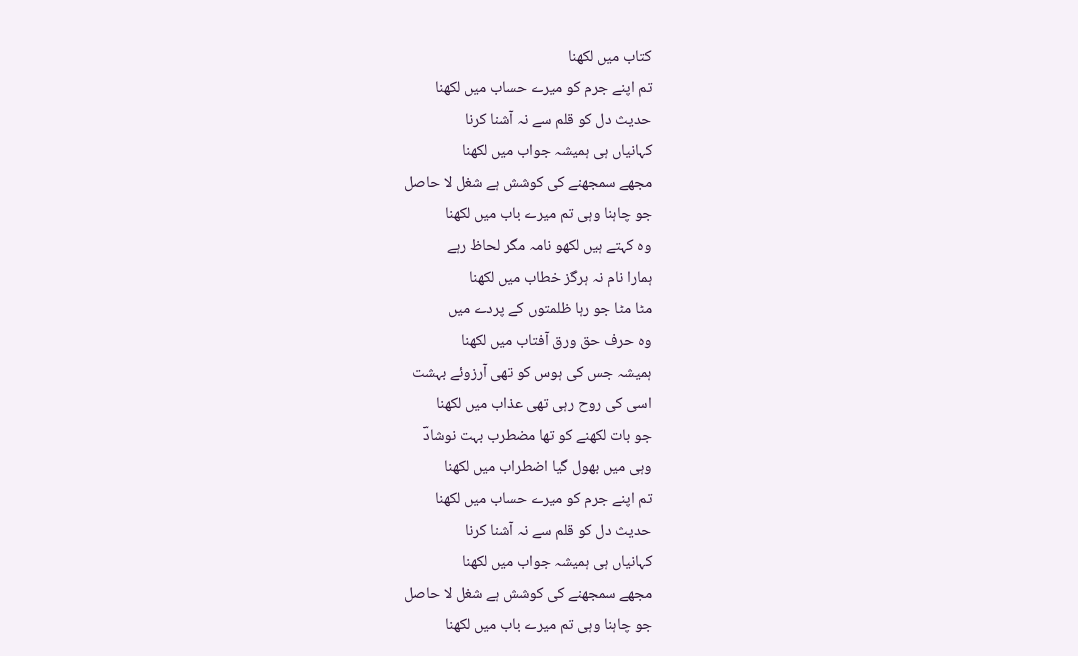کتاب میں لکھنا
تم اپنے جرم کو میرے حساب میں لکھنا
حدیث دل کو قلم سے نہ آشنا کرنا
کہانیاں ہی ہمیشہ جواب میں لکھنا
مجھے سمجھنے کی کوشش ہے شغل لا حاصل
جو چاہنا وہی تم میرے باب میں لکھنا
وہ کہتے ہیں لکھو نامہ مگر لحاظ رہے
ہمارا نام نہ ہرگز خطاب میں لکھنا
مٹا مٹا جو رہا ظلمتوں کے پردے میں
وہ حرف حق ورق آفتاب میں لکھنا
ہمیشہ جس کی ہوس کو تھی آرزوئے بہشت
اسی کی روح رہی تھی عذاب میں لکھنا
جو بات لکھنے کو تھا مضطرب بہت نوشادؔ
وہی میں بھول گیا اضطراب میں لکھنا
تم اپنے جرم کو میرے حساب میں لکھنا
حدیث دل کو قلم سے نہ آشنا کرنا
کہانیاں ہی ہمیشہ جواب میں لکھنا
مجھے سمجھنے کی کوشش ہے شغل لا حاصل
جو چاہنا وہی تم میرے باب میں لکھنا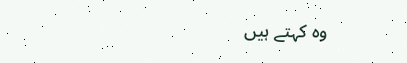وہ کہتے ہیں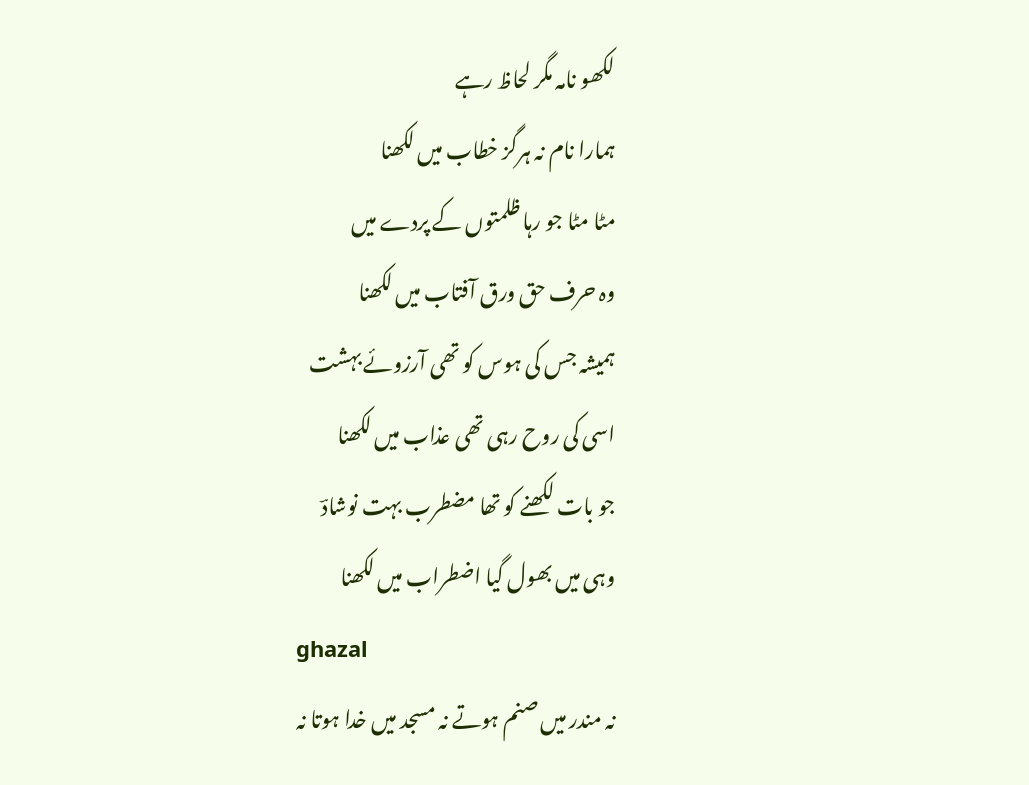لکھو نامہ مگر لحاظ رہے
ہمارا نام نہ ہرگز خطاب میں لکھنا
مٹا مٹا جو رہا ظلمتوں کے پردے میں
وہ حرف حق ورق آفتاب میں لکھنا
ہمیشہ جس کی ہوس کو تھی آرزوئے بہشت
اسی کی روح رہی تھی عذاب میں لکھنا
جو بات لکھنے کو تھا مضطرب بہت نوشادؔ
وہی میں بھول گیا اضطراب میں لکھنا
ghazal
نہ مندر میں صنم ہوتے نہ مسجد میں خدا ہوتا نہ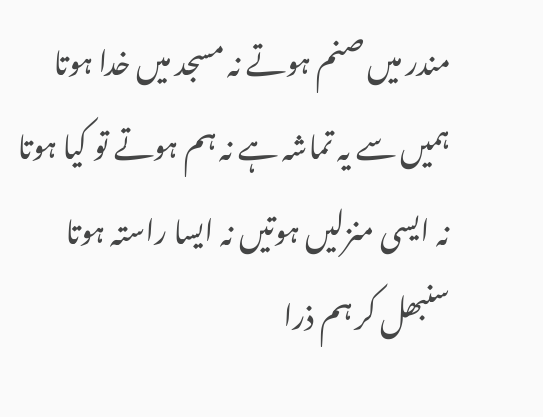مندر میں صنم ہوتے نہ مسجد میں خدا ہوتا
ہمیں سے یہ تماشہ ہے نہ ہم ہوتے تو کیا ہوتا
نہ ایسی منزلیں ہوتیں نہ ایسا راستہ ہوتا
سنبھل کر ہم ذرا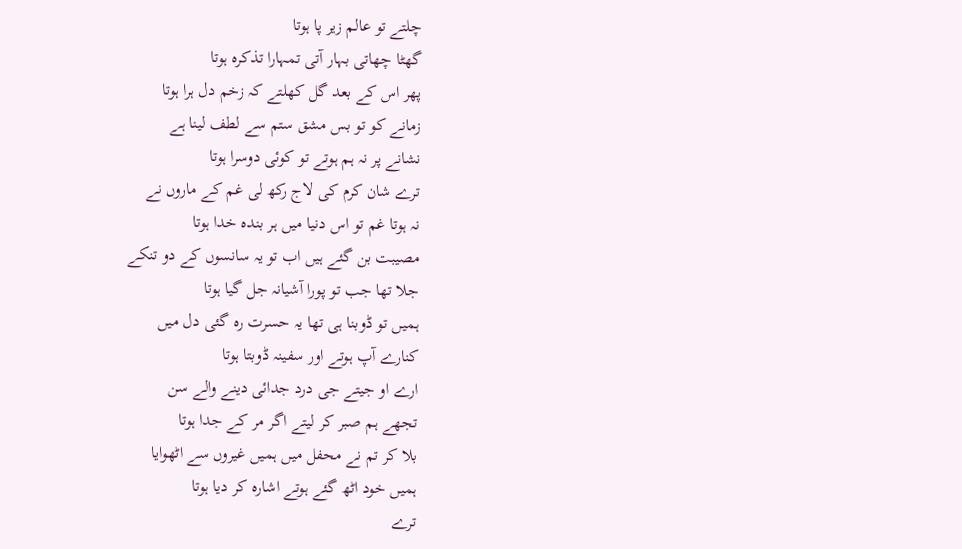چلتے تو عالم زیر پا ہوتا
گھٹا چھاتی بہار آتی تمہارا تذکرہ ہوتا
پھر اس کے بعد گل کھلتے کہ زخم دل ہرا ہوتا
زمانے کو تو بس مشق ستم سے لطف لینا ہے
نشانے پر نہ ہم ہوتے تو کوئی دوسرا ہوتا
ترے شان کرم کی لاج رکھ لی غم کے ماروں نے
نہ ہوتا غم تو اس دنیا میں ہر بندہ خدا ہوتا
مصیبت بن گئے ہیں اب تو یہ سانسوں کے دو تنکے
جلا تھا جب تو پورا آشیانہ جل گیا ہوتا
ہمیں تو ڈوبنا ہی تھا یہ حسرت رہ گئی دل میں
کنارے آپ ہوتے اور سفینہ ڈوبتا ہوتا
ارے او جیتے جی درد جدائی دینے والے سن
تجھے ہم صبر کر لیتے اگر مر کے جدا ہوتا
بلا کر تم نے محفل میں ہمیں غیروں سے اٹھوایا
ہمیں خود اٹھ گئے ہوتے اشارہ کر دیا ہوتا
ترے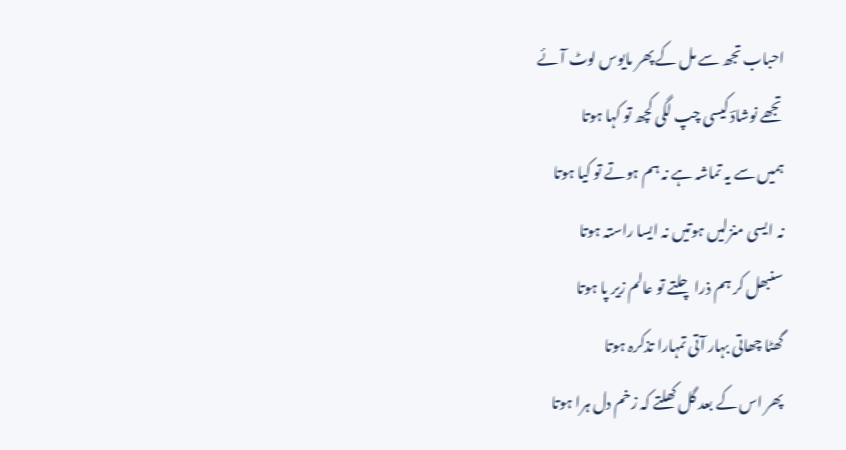احباب تجھ سے مل کے پھر مایوس لوٹ آئے
تجھے نوشادؔ کیسی چپ لگی کچھ تو کہا ہوتا
ہمیں سے یہ تماشہ ہے نہ ہم ہوتے تو کیا ہوتا
نہ ایسی منزلیں ہوتیں نہ ایسا راستہ ہوتا
سنبھل کر ہم ذرا چلتے تو عالم زیر پا ہوتا
گھٹا چھاتی بہار آتی تمہارا تذکرہ ہوتا
پھر اس کے بعد گل کھلتے کہ زخم دل ہرا ہوتا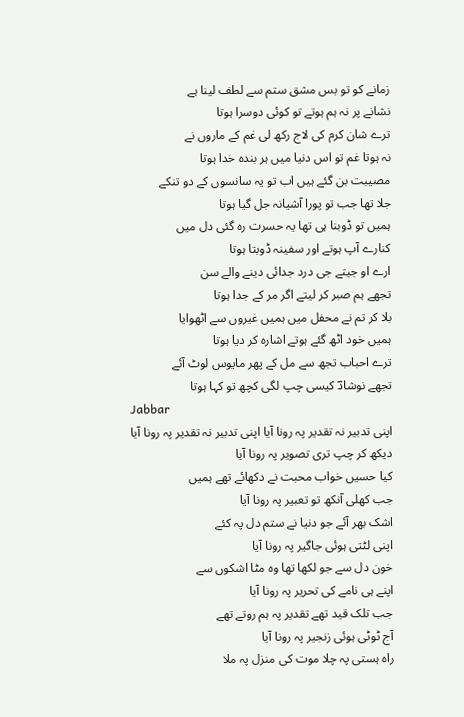زمانے کو تو بس مشق ستم سے لطف لینا ہے
نشانے پر نہ ہم ہوتے تو کوئی دوسرا ہوتا
ترے شان کرم کی لاج رکھ لی غم کے ماروں نے
نہ ہوتا غم تو اس دنیا میں ہر بندہ خدا ہوتا
مصیبت بن گئے ہیں اب تو یہ سانسوں کے دو تنکے
جلا تھا جب تو پورا آشیانہ جل گیا ہوتا
ہمیں تو ڈوبنا ہی تھا یہ حسرت رہ گئی دل میں
کنارے آپ ہوتے اور سفینہ ڈوبتا ہوتا
ارے او جیتے جی درد جدائی دینے والے سن
تجھے ہم صبر کر لیتے اگر مر کے جدا ہوتا
بلا کر تم نے محفل میں ہمیں غیروں سے اٹھوایا
ہمیں خود اٹھ گئے ہوتے اشارہ کر دیا ہوتا
ترے احباب تجھ سے مل کے پھر مایوس لوٹ آئے
تجھے نوشادؔ کیسی چپ لگی کچھ تو کہا ہوتا
Jabbar
اپنی تدبیر نہ تقدیر پہ رونا آیا اپنی تدبیر نہ تقدیر پہ رونا آیا
دیکھ کر چپ تری تصویر پہ رونا آیا
کیا حسیں خواب محبت نے دکھائے تھے ہمیں
جب کھلی آنکھ تو تعبیر پہ رونا آیا
اشک بھر آئے جو دنیا نے ستم دل پہ کئے
اپنی لٹتی ہوئی جاگیر پہ رونا آیا
خون دل سے جو لکھا تھا وہ مٹا اشکوں سے
اپنے ہی نامے کی تحریر پہ رونا آیا
جب تلک قید تھے تقدیر پہ ہم روتے تھے
آج ٹوٹی ہوئی زنجیر پہ رونا آیا
راہ ہستی پہ چلا موت کی منزل پہ ملا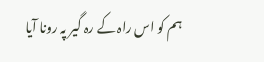ہم کو اس راہ کے رہ گیر پہ رونا آیا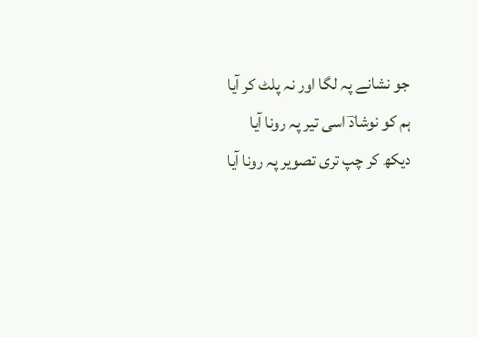جو نشانے پہ لگا اور نہ پلٹ کر آیا
ہم کو نوشادؔ اسی تیر پہ رونا آیا
دیکھ کر چپ تری تصویر پہ رونا آیا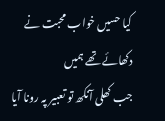کیا حسیں خواب محبت نے دکھائے تھے ہمیں
جب کھلی آنکھ تو تعبیر پہ رونا آیا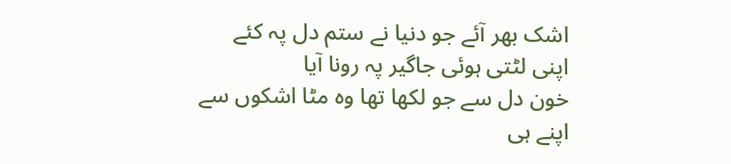اشک بھر آئے جو دنیا نے ستم دل پہ کئے
اپنی لٹتی ہوئی جاگیر پہ رونا آیا
خون دل سے جو لکھا تھا وہ مٹا اشکوں سے
اپنے ہی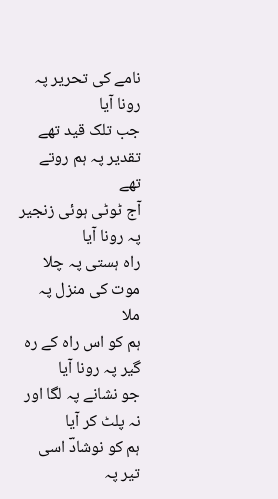نامے کی تحریر پہ رونا آیا
جب تلک قید تھے تقدیر پہ ہم روتے تھے
آج ٹوٹی ہوئی زنجیر پہ رونا آیا
راہ ہستی پہ چلا موت کی منزل پہ ملا
ہم کو اس راہ کے رہ گیر پہ رونا آیا
جو نشانے پہ لگا اور نہ پلٹ کر آیا
ہم کو نوشادؔ اسی تیر پہ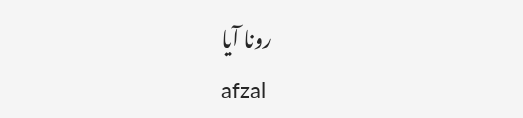رونا آیا
afzal